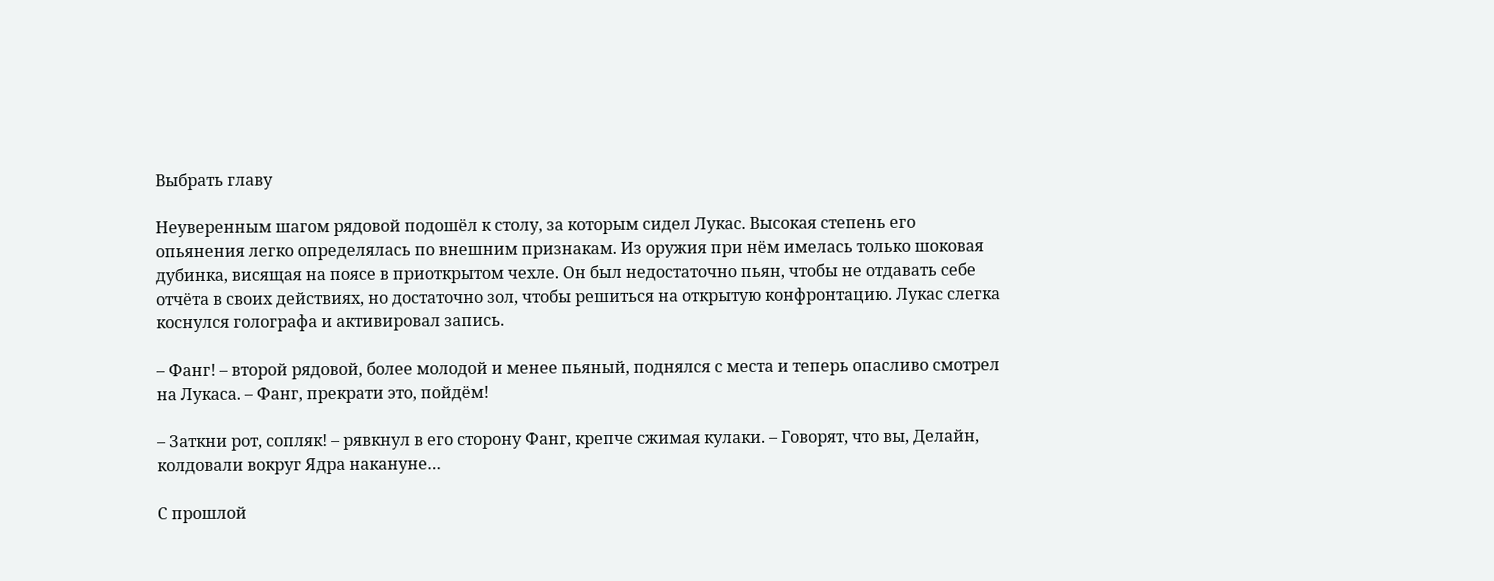Выбрать главу

Неуверенным шагом рядовой подошёл к столу, за которым сидел Лукас. Высокая степень его опьянения легко определялась по внешним признакам. Из оружия при нём имелась только шоковая дубинка, висящая на поясе в приоткрытом чехле. Он был недостаточно пьян, чтобы не отдавать себе отчёта в своих действиях, но достаточно зол, чтобы решиться на открытую конфронтацию. Лукас слегка коснулся голографа и активировал запись.

– Фанг! – второй рядовой, более молодой и менее пьяный, поднялся с места и теперь опасливо смотрел на Лукаса. – Фанг, прекрати это, пойдём!

– Заткни рот, сопляк! – рявкнул в его сторону Фанг, крепче сжимая кулаки. – Говорят, что вы, Делайн, колдовали вокруг Ядра накануне…

С прошлой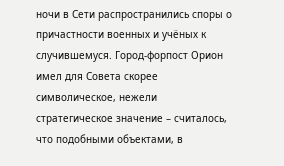ночи в Сети распространились споры о причастности военных и учёных к случившемуся. Город-форпост Орион имел для Совета скорее символическое, нежели стратегическое значение – считалось, что подобными объектами, в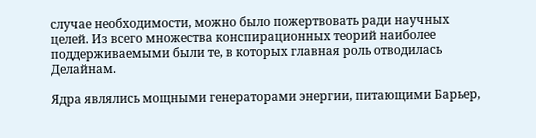случае необходимости, можно было пожертвовать ради научных целей. Из всего множества конспирационных теорий наиболее поддерживаемыми были те, в которых главная роль отводилась Делайнам.

Ядра являлись мощными генераторами энергии, питающими Барьер,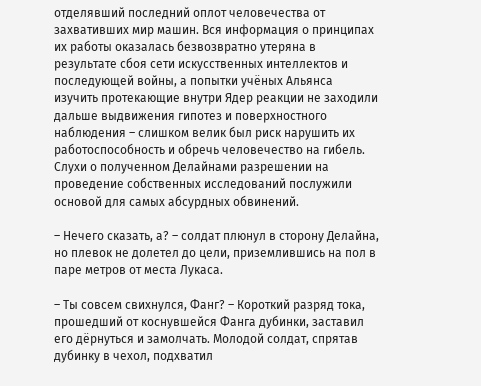отделявший последний оплот человечества от захвативших мир машин. Вся информация о принципах их работы оказалась безвозвратно утеряна в результате сбоя сети искусственных интеллектов и последующей войны, а попытки учёных Альянса изучить протекающие внутри Ядер реакции не заходили дальше выдвижения гипотез и поверхностного наблюдения – слишком велик был риск нарушить их работоспособность и обречь человечество на гибель. Слухи о полученном Делайнами разрешении на проведение собственных исследований послужили основой для самых абсурдных обвинений.

– Нечего сказать, а? – солдат плюнул в сторону Делайна, но плевок не долетел до цели, приземлившись на пол в паре метров от места Лукаса.

– Ты совсем свихнулся, Фанг? – Короткий разряд тока, прошедший от коснувшейся Фанга дубинки, заставил его дёрнуться и замолчать. Молодой солдат, спрятав дубинку в чехол, подхватил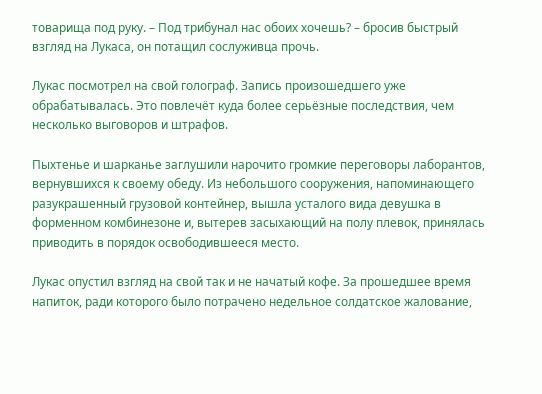товарища под руку. – Под трибунал нас обоих хочешь? – бросив быстрый взгляд на Лукаса, он потащил сослуживца прочь.

Лукас посмотрел на свой голограф. Запись произошедшего уже обрабатывалась. Это повлечёт куда более серьёзные последствия, чем несколько выговоров и штрафов.

Пыхтенье и шарканье заглушили нарочито громкие переговоры лаборантов, вернувшихся к своему обеду. Из небольшого сооружения, напоминающего разукрашенный грузовой контейнер, вышла усталого вида девушка в форменном комбинезоне и, вытерев засыхающий на полу плевок, принялась приводить в порядок освободившееся место.

Лукас опустил взгляд на свой так и не начатый кофе. За прошедшее время напиток, ради которого было потрачено недельное солдатское жалование,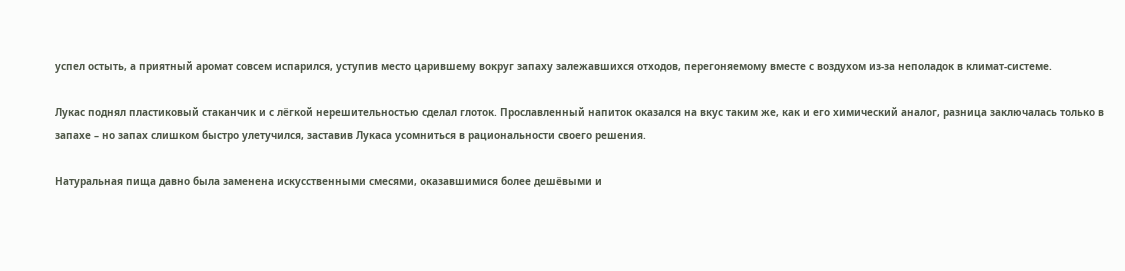успел остыть, а приятный аромат совсем испарился, уступив место царившему вокруг запаху залежавшихся отходов, перегоняемому вместе с воздухом из-за неполадок в климат-системе.

Лукас поднял пластиковый стаканчик и с лёгкой нерешительностью сделал глоток. Прославленный напиток оказался на вкус таким же, как и его химический аналог, разница заключалась только в запахе – но запах слишком быстро улетучился, заставив Лукаса усомниться в рациональности своего решения.

Натуральная пища давно была заменена искусственными смесями, оказавшимися более дешёвыми и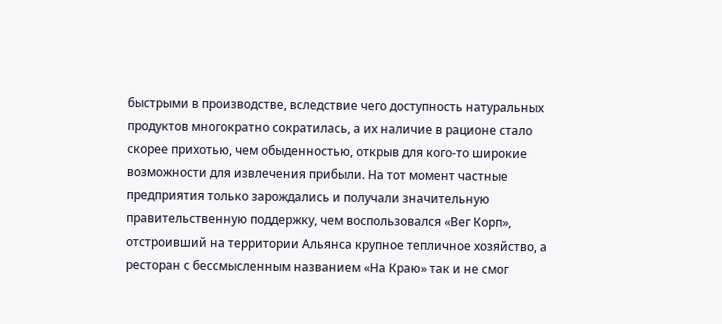быстрыми в производстве, вследствие чего доступность натуральных продуктов многократно сократилась, а их наличие в рационе стало скорее прихотью, чем обыденностью, открыв для кого-то широкие возможности для извлечения прибыли. На тот момент частные предприятия только зарождались и получали значительную правительственную поддержку, чем воспользовался «Вег Корп», отстроивший на территории Альянса крупное тепличное хозяйство, а ресторан с бессмысленным названием «На Краю» так и не смог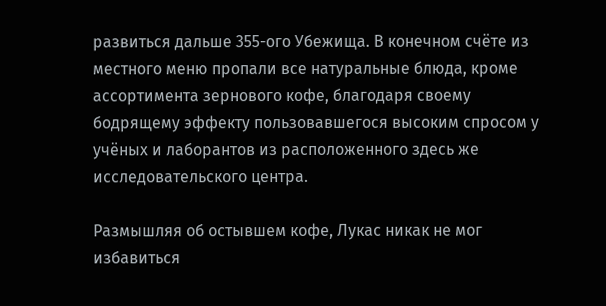развиться дальше 355-ого Убежища. В конечном счёте из местного меню пропали все натуральные блюда, кроме ассортимента зернового кофе, благодаря своему бодрящему эффекту пользовавшегося высоким спросом у учёных и лаборантов из расположенного здесь же исследовательского центра.

Размышляя об остывшем кофе, Лукас никак не мог избавиться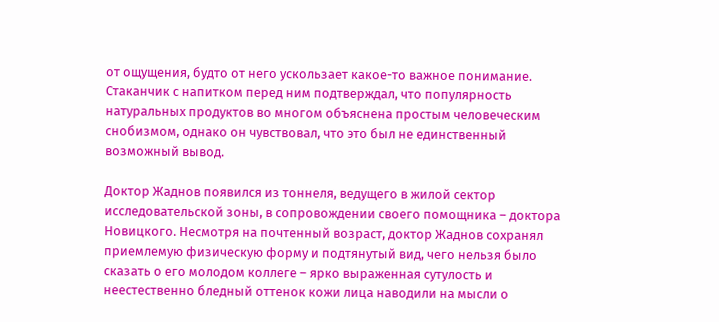от ощущения, будто от него ускользает какое-то важное понимание. Стаканчик с напитком перед ним подтверждал, что популярность натуральных продуктов во многом объяснена простым человеческим снобизмом, однако он чувствовал, что это был не единственный возможный вывод.

Доктор Жаднов появился из тоннеля, ведущего в жилой сектор исследовательской зоны, в сопровождении своего помощника – доктора Новицкого. Несмотря на почтенный возраст, доктор Жаднов сохранял приемлемую физическую форму и подтянутый вид, чего нельзя было сказать о его молодом коллеге – ярко выраженная сутулость и неестественно бледный оттенок кожи лица наводили на мысли о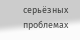серьёзных проблемах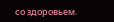со здоровьем.